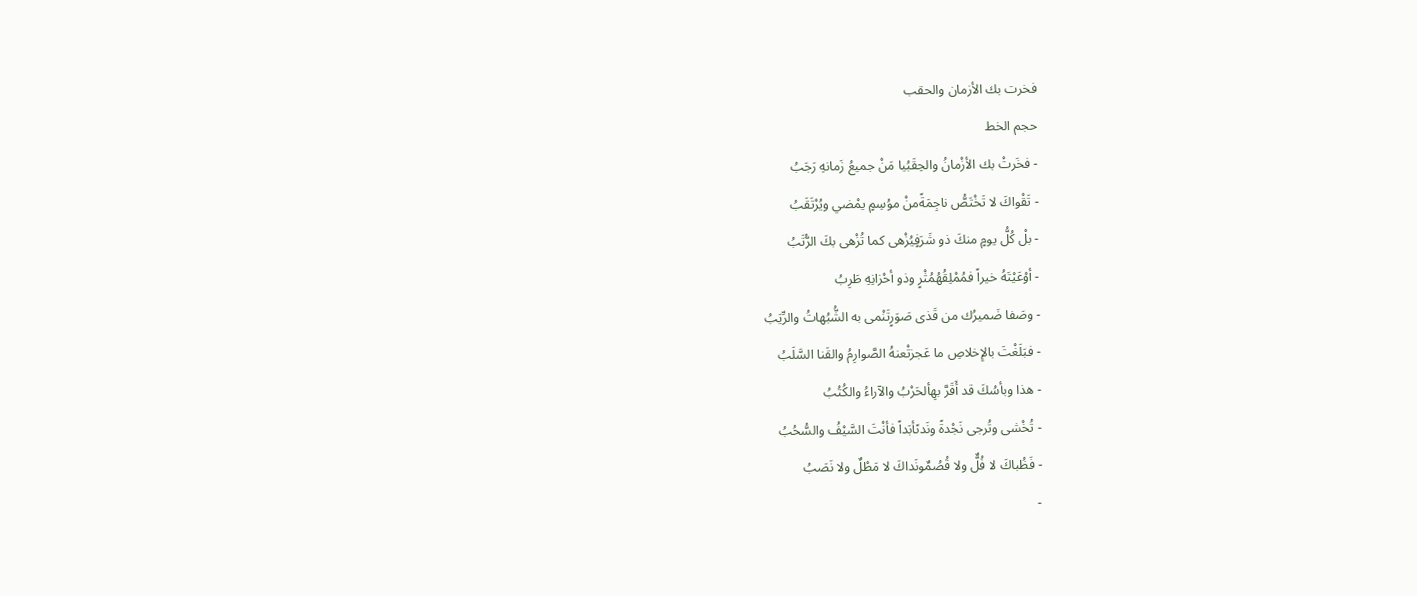فخرت بك الأزمان والحقب
حجم الخط
- فخَرتْ بك الأزْمانُ والحِقَبُيا مَنْ جميعُ زَمانهِ رَجَبُ
- تَقْواكَ لا تَخْتَصُّ ناجِمَةًمنْ موُسِمٍ يمْضي ويُرْتَقَبُ
- بلْ كُلُّ يومٍ منكَ ذو شَرَفٍيُزْهى كما تُزْهى بكَ الرُّتَبُ
- أوْعَيْتَهُ خيراً فمُمْلِقُهُمُثْرٍ وذو أحْزانِهِ طَرِبُ
- وصَفا ضَميرُك من قَذى صَوَرٍتَنْمى به الشُّبُهاتُ والرِّيَبُ
- فبَلَغْتَ بالإِخلاصِ ما عَجزتْعنهُ الصَّوارِمُ والقَنا السَّلَبُ
- هذا وبأسُكَ قد أَقَرَّ بهِألحَرْبُ والآراءُ والكُتُبُ
- تُخْشى وتُرجى نَجْدةً ونَدىًأبَداً فأنْتَ السَّيْفُ والسُّحُبُ
- فَظُباكَ لا فُلٌّ ولا قُصُمٌونَداكَ لا مَطْلٌ ولا نَصَبُ
-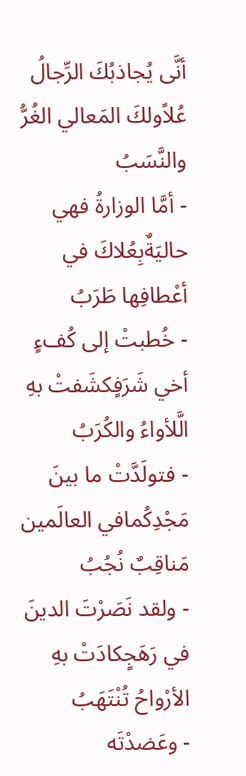أنَّى يُجاذبُكَ الرِّجالُ عُلاًولكَ المَعالي الغُرُّ والنَّسَبُ
- أمَّا الوزارةُ فهي حاليَةٌبِعُلاكَ في أعْطافِها طَرَبُ
- خُطبتْ إلى كُفءٍ أخي شَرَفٍكشَفتْ بهِ الَّلأواءُ والكُرَبُ
- فتولَدَّتْ ما بينَ مَجْدِكُمافي العالَمين مَناقِبٌ نُجُبُ
- ولقد نَصَرْتَ الدينَ في رَهَجٍكادَتْ بهِ الأرْواحُ تُنْتَهَبُ
- وعَضدْتَه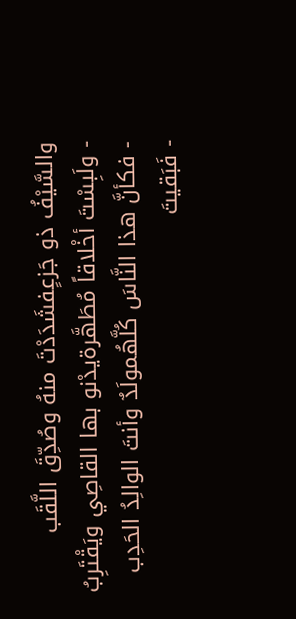والسَّيْفُ ذو جَزعٍفشَدَدْتَ منهُ وصُدِّقَ اللَّقَب
- ولَبِسْتَ أخْلاقاً مُطَهَّرةيدْنو بها القاصِي ويَقْتَرِبُ
- فكأنَّ هذا النَّاسَ كُلَّهُمولَدٌ وأنتَ الوالِدُ الحَدِب
- فَبَقيتَ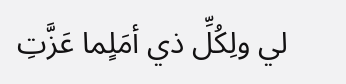لي ولِكُلِّ ذي أمَلٍما عَزَّتِ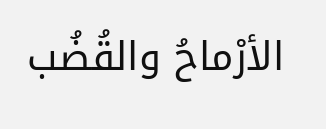الأرْماحُ والقُضُب